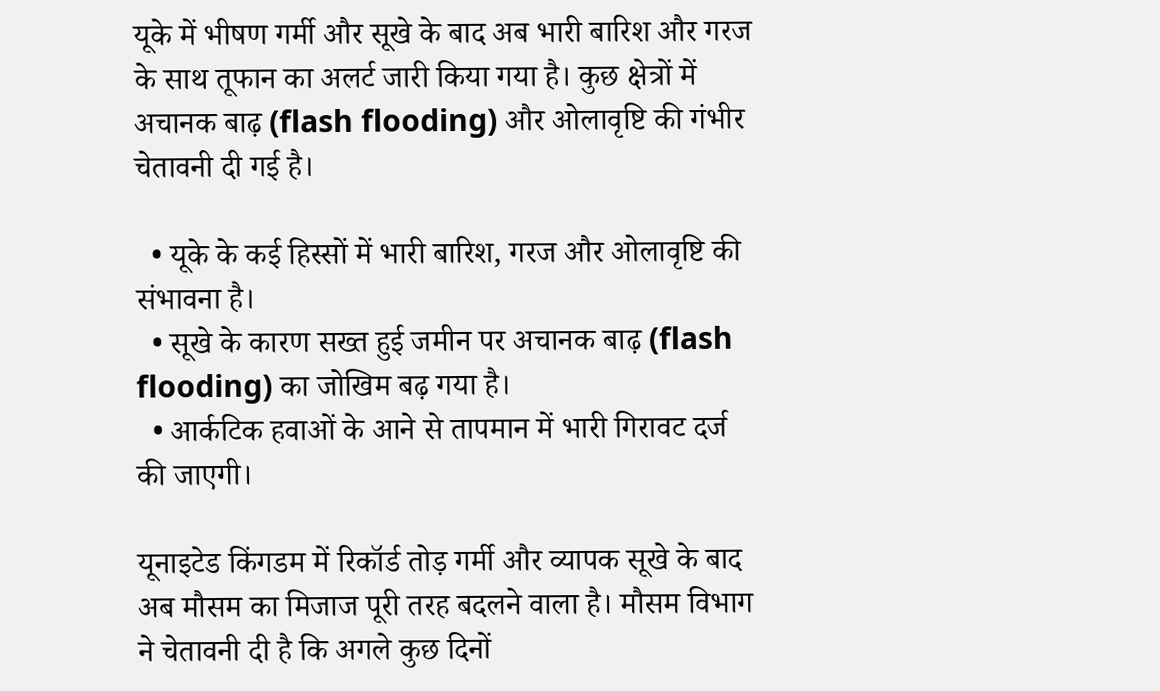यूके में भीषण गर्मी और सूखे के बाद अब भारी बारिश और गरज के साथ तूफान का अलर्ट जारी किया गया है। कुछ क्षेत्रों में अचानक बाढ़ (flash flooding) और ओलावृष्टि की गंभीर चेतावनी दी गई है।

  • यूके के कई हिस्सों में भारी बारिश, गरज और ओलावृष्टि की संभावना है।
  • सूखे के कारण सख्त हुई जमीन पर अचानक बाढ़ (flash flooding) का जोखिम बढ़ गया है।
  • आर्कटिक हवाओं के आने से तापमान में भारी गिरावट दर्ज की जाएगी।

यूनाइटेड किंगडम में रिकॉर्ड तोड़ गर्मी और व्यापक सूखे के बाद अब मौसम का मिजाज पूरी तरह बदलने वाला है। मौसम विभाग ने चेतावनी दी है कि अगले कुछ दिनों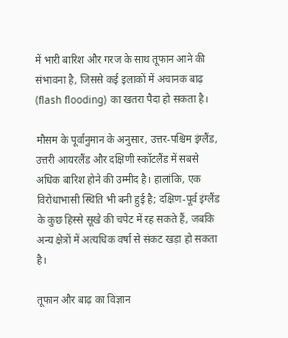में भारी बारिश और गरज के साथ तूफान आने की संभावना है, जिससे कई इलाकों में अचानक बाढ़ (flash flooding) का खतरा पैदा हो सकता है।

मौसम के पूर्वानुमान के अनुसार, उत्तर-पश्चिम इंग्लैंड, उत्तरी आयरलैंड और दक्षिणी स्कॉटलैंड में सबसे अधिक बारिश होने की उम्मीद है। हालांकि, एक विरोधाभासी स्थिति भी बनी हुई है; दक्षिण-पूर्व इंग्लैंड के कुछ हिस्से सूखे की चपेट में रह सकते हैं, जबकि अन्य क्षेत्रों में अत्यधिक वर्षा से संकट खड़ा हो सकता है।

तूफान और बाढ़ का विज्ञान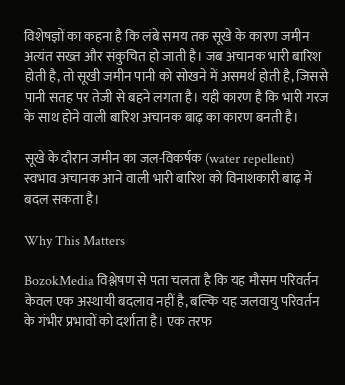विशेषज्ञों का कहना है कि लंबे समय तक सूखे के कारण जमीन अत्यंत सख्त और संकुचित हो जाती है। जब अचानक भारी बारिश होती है, तो सूखी जमीन पानी को सोखने में असमर्थ होती है, जिससे पानी सतह पर तेजी से बहने लगता है। यही कारण है कि भारी गरज के साथ होने वाली बारिश अचानक बाढ़ का कारण बनती है।

सूखे के दौरान जमीन का जल-विकर्षक (water repellent) स्वभाव अचानक आने वाली भारी बारिश को विनाशकारी बाढ़ में बदल सकता है।

Why This Matters

BozokMedia विश्लेषण से पता चलता है कि यह मौसम परिवर्तन केवल एक अस्थायी बदलाव नहीं है, बल्कि यह जलवायु परिवर्तन के गंभीर प्रभावों को दर्शाता है। एक तरफ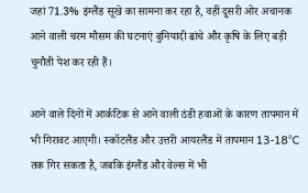जहां 71.3% इंग्लैंड सूखे का सामना कर रहा है, वहीं दूसरी ओर अचानक आने वाली चरम मौसम की घटनाएं बुनियादी ढांचे और कृषि के लिए बड़ी चुनौती पेश कर रही हैं।

आने वाले दिनों में आर्कटिक से आने वाली ठंडी हवाओं के कारण तापमान में भी गिरावट आएगी। स्कॉटलैंड और उत्तरी आयरलैंड में तापमान 13-18°C तक गिर सकता है, जबकि इंग्लैंड और वेल्स में भी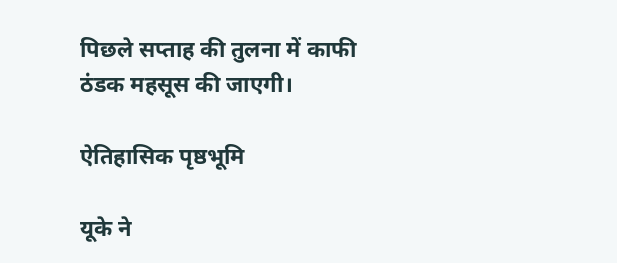पिछले सप्ताह की तुलना में काफी ठंडक महसूस की जाएगी।

ऐतिहासिक पृष्ठभूमि

यूके ने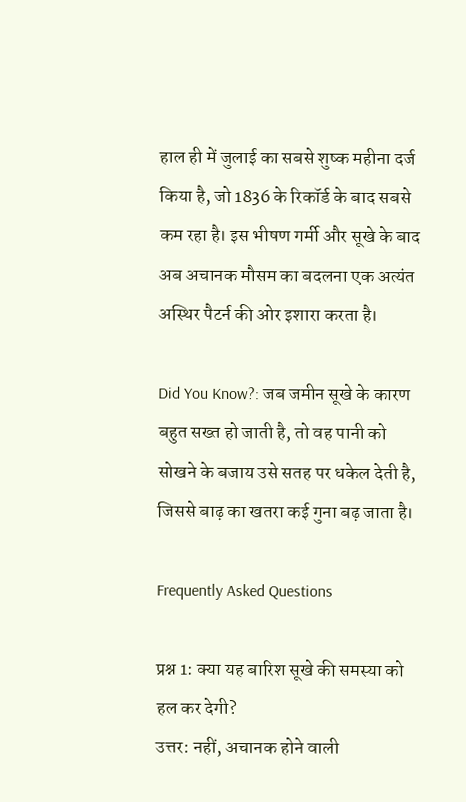हाल ही में जुलाई का सबसे शुष्क महीना दर्ज किया है, जो 1836 के रिकॉर्ड के बाद सबसे कम रहा है। इस भीषण गर्मी और सूखे के बाद अब अचानक मौसम का बदलना एक अत्यंत अस्थिर पैटर्न की ओर इशारा करता है।

Did You Know?: जब जमीन सूखे के कारण बहुत सख्त हो जाती है, तो वह पानी को सोखने के बजाय उसे सतह पर धकेल देती है, जिससे बाढ़ का खतरा कई गुना बढ़ जाता है।

Frequently Asked Questions

प्रश्न 1: क्या यह बारिश सूखे की समस्या को हल कर देगी?
उत्तर: नहीं, अचानक होने वाली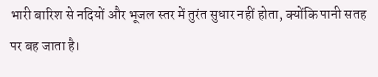भारी बारिश से नदियों और भूजल स्तर में तुरंत सुधार नहीं होता, क्योंकि पानी सतह पर बह जाता है।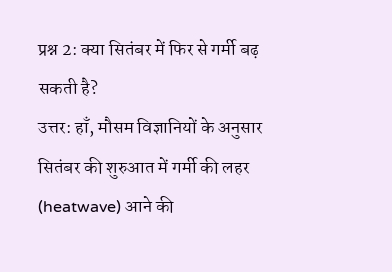प्रश्न 2: क्या सितंबर में फिर से गर्मी बढ़ सकती है?
उत्तर: हाँ, मौसम विज्ञानियों के अनुसार सितंबर की शुरुआत में गर्मी की लहर (heatwave) आने की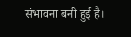संभावना बनी हुई है।